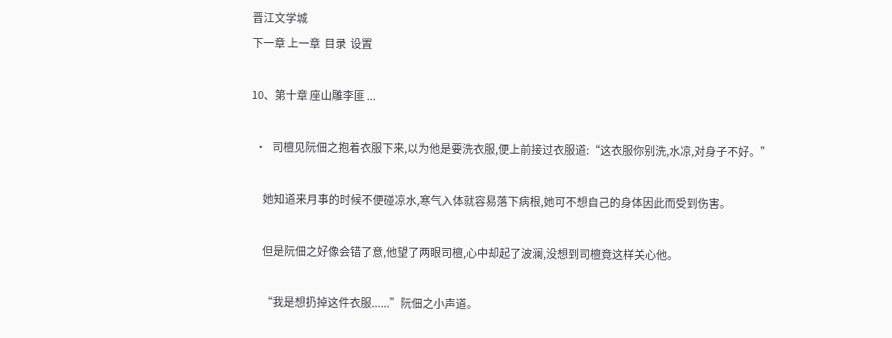晋江文学城
下一章 上一章  目录  设置

10、第十章 座山雕李匪 ...

  •   司檀见阮佃之抱着衣服下来,以为他是要洗衣服,便上前接过衣服道:“这衣服你别洗,水凉,对身子不好。”

      她知道来月事的时候不便碰凉水,寒气入体就容易落下病根,她可不想自己的身体因此而受到伤害。

      但是阮佃之好像会错了意,他望了两眼司檀,心中却起了波澜,没想到司檀竟这样关心他。

      “我是想扔掉这件衣服......”阮佃之小声道。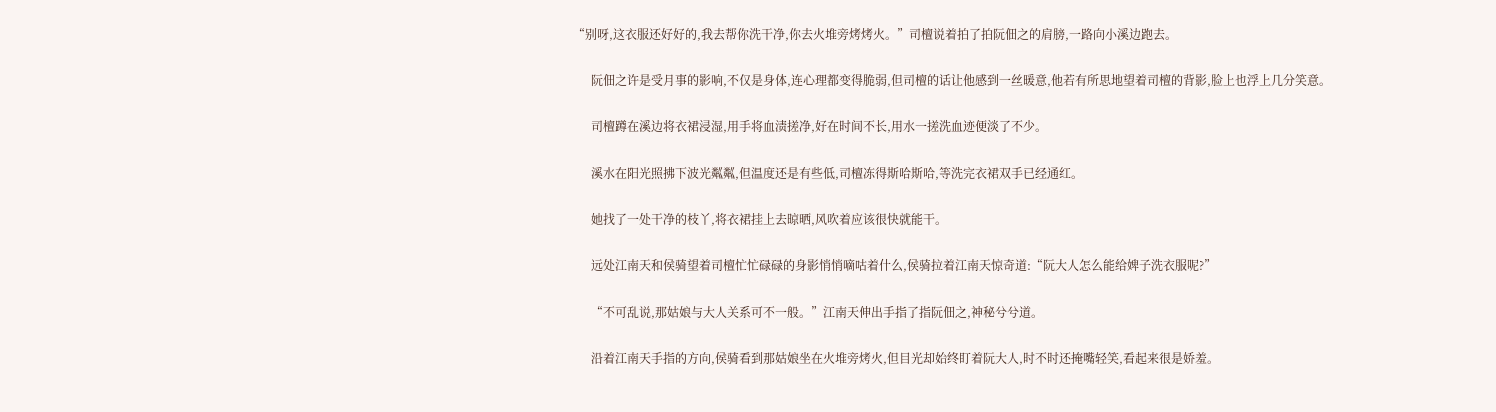“别呀,这衣服还好好的,我去帮你洗干净,你去火堆旁烤烤火。”司檀说着拍了拍阮佃之的肩膀,一路向小溪边跑去。

      阮佃之许是受月事的影响,不仅是身体,连心理都变得脆弱,但司檀的话让他感到一丝暖意,他若有所思地望着司檀的背影,脸上也浮上几分笑意。

      司檀蹲在溪边将衣裙浸湿,用手将血渍搓净,好在时间不长,用水一搓洗血迹便淡了不少。

      溪水在阳光照拂下波光粼粼,但温度还是有些低,司檀冻得斯哈斯哈,等洗完衣裙双手已经通红。

      她找了一处干净的枝丫,将衣裙挂上去晾晒,风吹着应该很快就能干。

      远处江南天和侯骑望着司檀忙忙碌碌的身影悄悄嘀咕着什么,侯骑拉着江南天惊奇道:“阮大人怎么能给婢子洗衣服呢?”

      “不可乱说,那姑娘与大人关系可不一般。”江南天伸出手指了指阮佃之,神秘兮兮道。

      沿着江南天手指的方向,侯骑看到那姑娘坐在火堆旁烤火,但目光却始终盯着阮大人,时不时还掩嘴轻笑,看起来很是娇羞。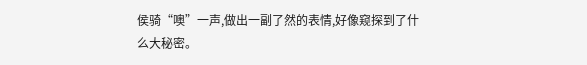侯骑“噢”一声,做出一副了然的表情,好像窥探到了什么大秘密。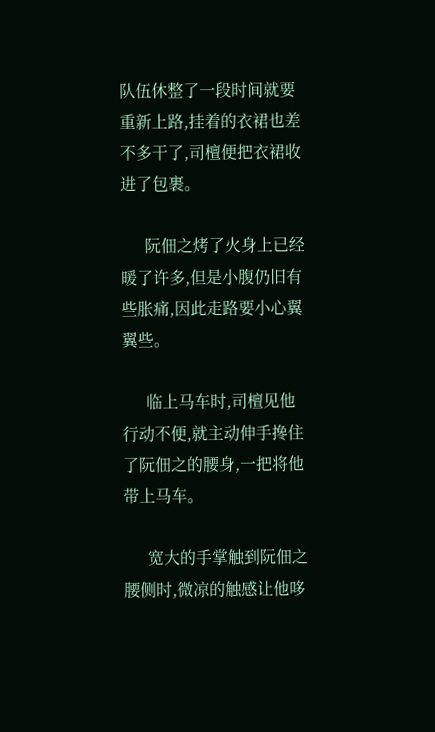队伍休整了一段时间就要重新上路,挂着的衣裙也差不多干了,司檀便把衣裙收进了包裹。

      阮佃之烤了火身上已经暖了许多,但是小腹仍旧有些胀痛,因此走路要小心翼翼些。

      临上马车时,司檀见他行动不便,就主动伸手搀住了阮佃之的腰身,一把将他带上马车。

      宽大的手掌触到阮佃之腰侧时,微凉的触感让他哆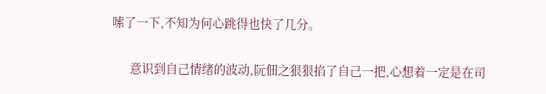嗦了一下,不知为何心跳得也快了几分。

      意识到自己情绪的波动,阮佃之狠狠掐了自己一把,心想着一定是在司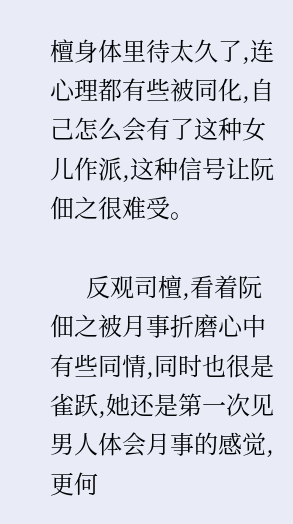檀身体里待太久了,连心理都有些被同化,自己怎么会有了这种女儿作派,这种信号让阮佃之很难受。

      反观司檀,看着阮佃之被月事折磨心中有些同情,同时也很是雀跃,她还是第一次见男人体会月事的感觉,更何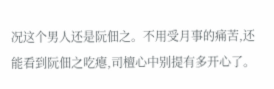况这个男人还是阮佃之。不用受月事的痛苦,还能看到阮佃之吃瘪,司檀心中别提有多开心了。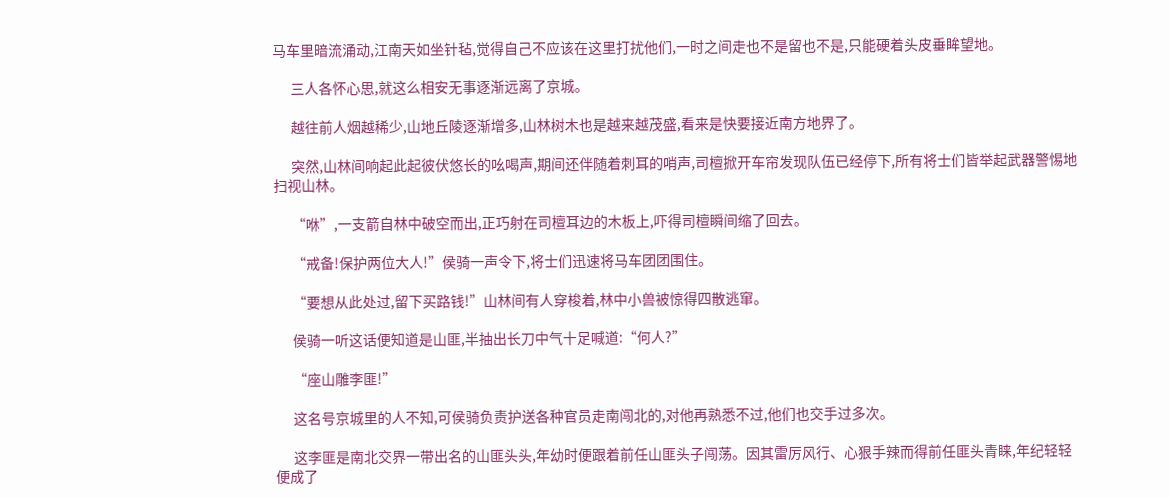马车里暗流涌动,江南天如坐针毡,觉得自己不应该在这里打扰他们,一时之间走也不是留也不是,只能硬着头皮垂眸望地。

      三人各怀心思,就这么相安无事逐渐远离了京城。

      越往前人烟越稀少,山地丘陵逐渐增多,山林树木也是越来越茂盛,看来是快要接近南方地界了。

      突然,山林间响起此起彼伏悠长的吆喝声,期间还伴随着刺耳的哨声,司檀掀开车帘发现队伍已经停下,所有将士们皆举起武器警惕地扫视山林。

      “咻”,一支箭自林中破空而出,正巧射在司檀耳边的木板上,吓得司檀瞬间缩了回去。

      “戒备!保护两位大人!”侯骑一声令下,将士们迅速将马车团团围住。

      “要想从此处过,留下买路钱!”山林间有人穿梭着,林中小兽被惊得四散逃窜。

      侯骑一听这话便知道是山匪,半抽出长刀中气十足喊道:“何人?”

      “座山雕李匪!”

      这名号京城里的人不知,可侯骑负责护送各种官员走南闯北的,对他再熟悉不过,他们也交手过多次。

      这李匪是南北交界一带出名的山匪头头,年幼时便跟着前任山匪头子闯荡。因其雷厉风行、心狠手辣而得前任匪头青睐,年纪轻轻便成了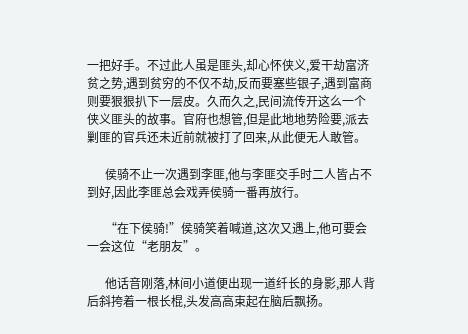一把好手。不过此人虽是匪头,却心怀侠义,爱干劫富济贫之势,遇到贫穷的不仅不劫,反而要塞些银子,遇到富商则要狠狠扒下一层皮。久而久之,民间流传开这么一个侠义匪头的故事。官府也想管,但是此地地势险要,派去剿匪的官兵还未近前就被打了回来,从此便无人敢管。

      侯骑不止一次遇到李匪,他与李匪交手时二人皆占不到好,因此李匪总会戏弄侯骑一番再放行。

      “在下侯骑!”侯骑笑着喊道,这次又遇上,他可要会一会这位“老朋友”。

      他话音刚落,林间小道便出现一道纤长的身影,那人背后斜挎着一根长棍,头发高高束起在脑后飘扬。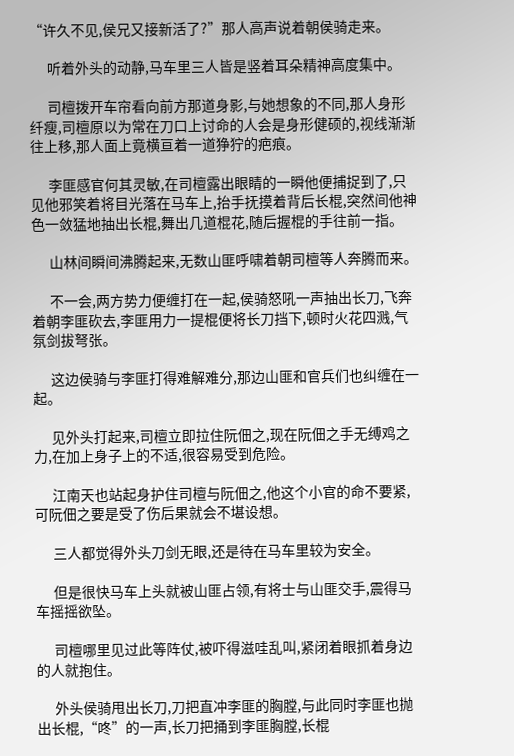“许久不见,侯兄又接新活了?”那人高声说着朝侯骑走来。

      听着外头的动静,马车里三人皆是竖着耳朵精神高度集中。

      司檀拨开车帘看向前方那道身影,与她想象的不同,那人身形纤瘦,司檀原以为常在刀口上讨命的人会是身形健硕的,视线渐渐往上移,那人面上竟横亘着一道狰狞的疤痕。

      李匪感官何其灵敏,在司檀露出眼睛的一瞬他便捕捉到了,只见他邪笑着将目光落在马车上,抬手抚摸着背后长棍,突然间他神色一敛猛地抽出长棍,舞出几道棍花,随后握棍的手往前一指。

      山林间瞬间沸腾起来,无数山匪呼啸着朝司檀等人奔腾而来。

      不一会,两方势力便缠打在一起,侯骑怒吼一声抽出长刀,飞奔着朝李匪砍去,李匪用力一提棍便将长刀挡下,顿时火花四溅,气氛剑拔弩张。

      这边侯骑与李匪打得难解难分,那边山匪和官兵们也纠缠在一起。

      见外头打起来,司檀立即拉住阮佃之,现在阮佃之手无缚鸡之力,在加上身子上的不适,很容易受到危险。

      江南天也站起身护住司檀与阮佃之,他这个小官的命不要紧,可阮佃之要是受了伤后果就会不堪设想。

      三人都觉得外头刀剑无眼,还是待在马车里较为安全。

      但是很快马车上头就被山匪占领,有将士与山匪交手,震得马车摇摇欲坠。

      司檀哪里见过此等阵仗,被吓得滋哇乱叫,紧闭着眼抓着身边的人就抱住。

      外头侯骑甩出长刀,刀把直冲李匪的胸膛,与此同时李匪也抛出长棍,“咚”的一声,长刀把捅到李匪胸膛,长棍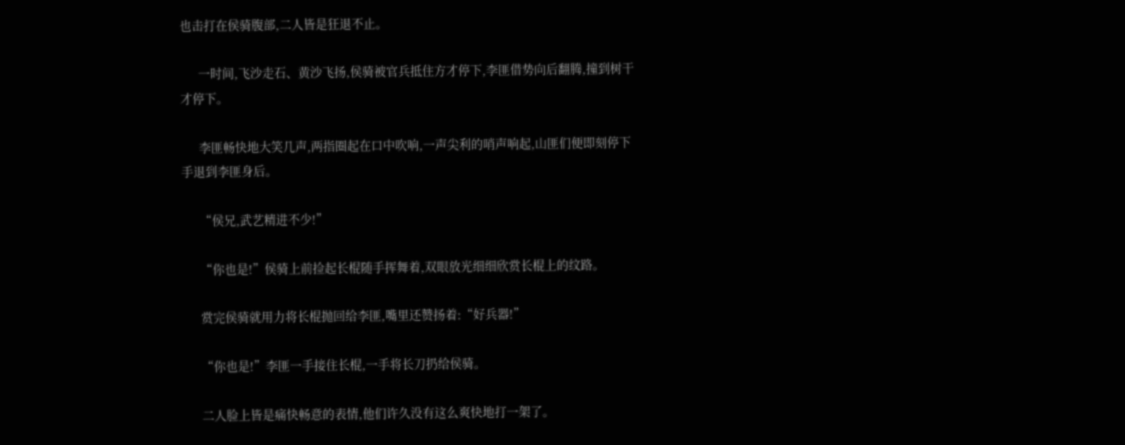也击打在侯骑腹部,二人皆是狂退不止。

      一时间,飞沙走石、黄沙飞扬,侯骑被官兵抵住方才停下,李匪借势向后翻腾,撞到树干才停下。

      李匪畅快地大笑几声,两指圈起在口中吹响,一声尖利的哨声响起,山匪们便即刻停下手退到李匪身后。

      “侯兄,武艺精进不少!”

      “你也是!”侯骑上前捡起长棍随手挥舞着,双眼放光细细欣赏长棍上的纹路。

      赏完侯骑就用力将长棍抛回给李匪,嘴里还赞扬着:“好兵器!”

      “你也是!”李匪一手接住长棍,一手将长刀扔给侯骑。

      二人脸上皆是痛快畅意的表情,他们许久没有这么爽快地打一架了。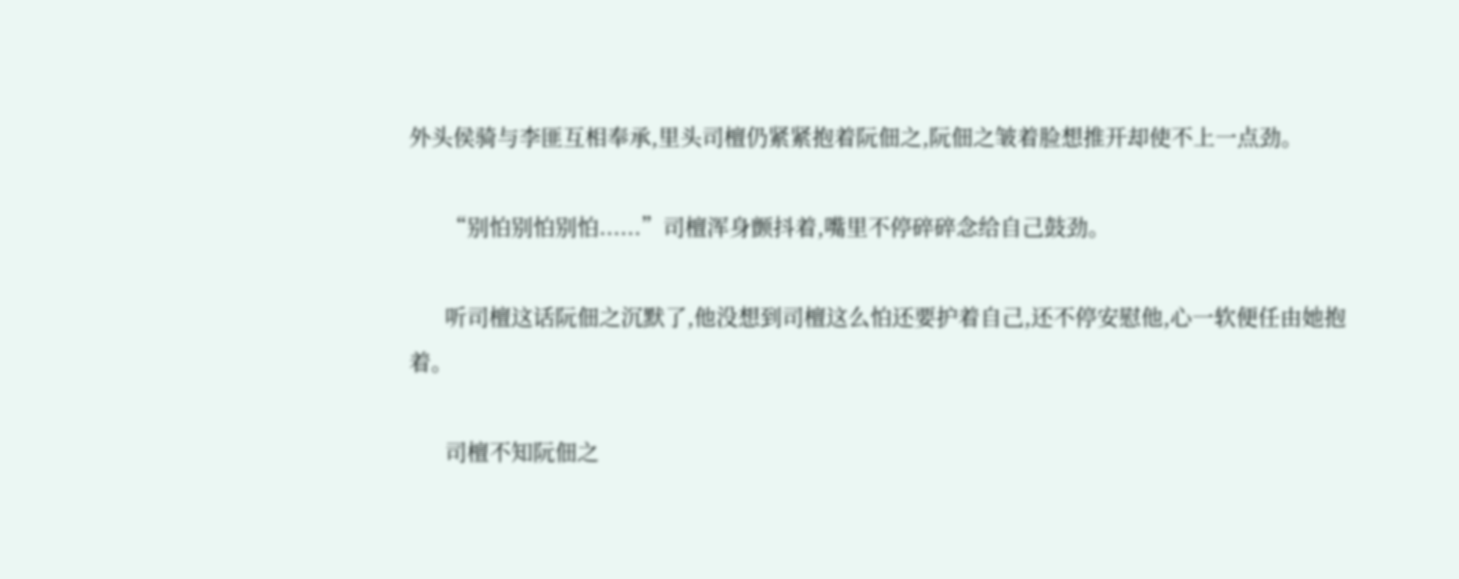外头侯骑与李匪互相奉承,里头司檀仍紧紧抱着阮佃之,阮佃之皱着脸想推开却使不上一点劲。

      “别怕别怕别怕......”司檀浑身颤抖着,嘴里不停碎碎念给自己鼓劲。

      听司檀这话阮佃之沉默了,他没想到司檀这么怕还要护着自己,还不停安慰他,心一软便任由她抱着。

      司檀不知阮佃之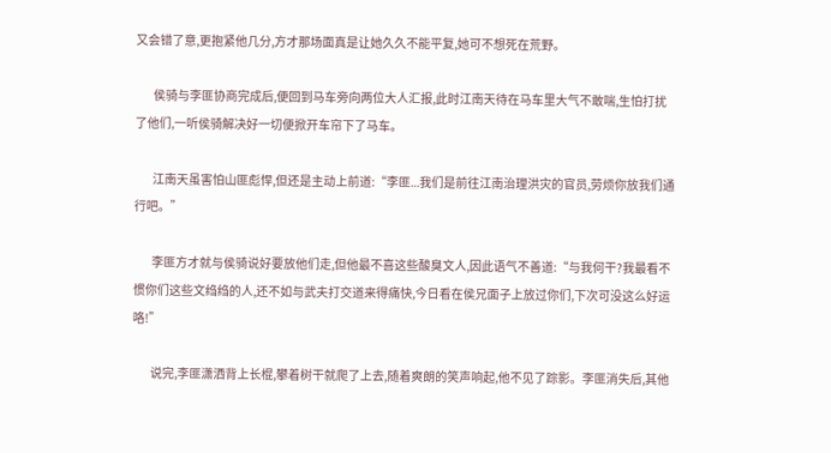又会错了意,更抱紧他几分,方才那场面真是让她久久不能平复,她可不想死在荒野。

      侯骑与李匪协商完成后,便回到马车旁向两位大人汇报,此时江南天待在马车里大气不敢喘,生怕打扰了他们,一听侯骑解决好一切便掀开车帘下了马车。

      江南天虽害怕山匪彪悍,但还是主动上前道:“李匪...我们是前往江南治理洪灾的官员,劳烦你放我们通行吧。”

      李匪方才就与侯骑说好要放他们走,但他最不喜这些酸臭文人,因此语气不善道:“与我何干?我最看不惯你们这些文绉绉的人,还不如与武夫打交道来得痛快,今日看在侯兄面子上放过你们,下次可没这么好运咯!”

      说完,李匪潇洒背上长棍,攀着树干就爬了上去,随着爽朗的笑声响起,他不见了踪影。李匪消失后,其他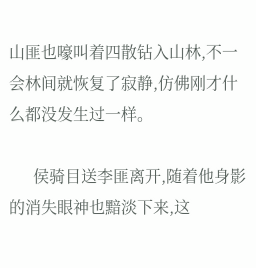山匪也嚎叫着四散钻入山林,不一会林间就恢复了寂静,仿佛刚才什么都没发生过一样。

      侯骑目送李匪离开,随着他身影的消失眼神也黯淡下来,这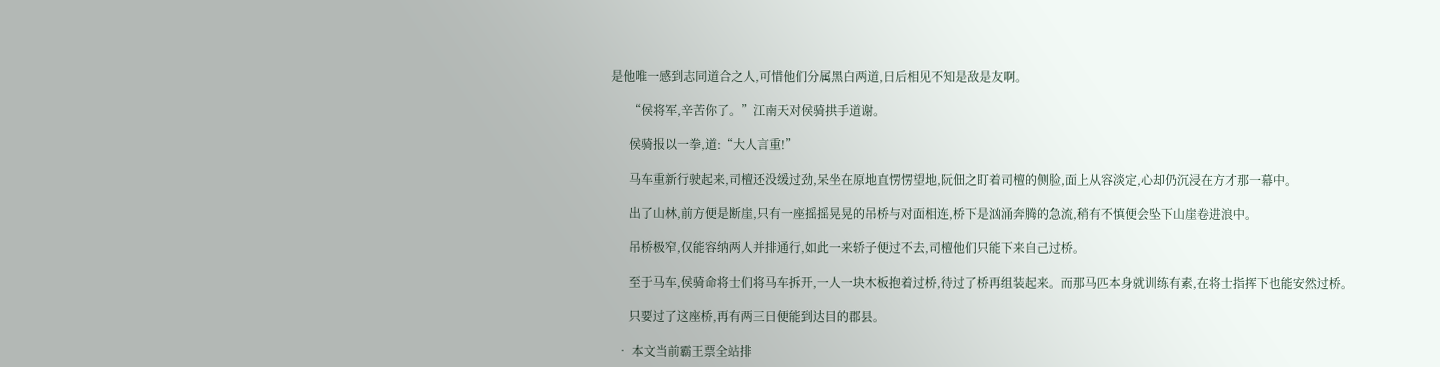是他唯一感到志同道合之人,可惜他们分属黑白两道,日后相见不知是敌是友啊。

      “侯将军,辛苦你了。”江南天对侯骑拱手道谢。

      侯骑报以一拳,道:“大人言重!”

      马车重新行驶起来,司檀还没缓过劲,呆坐在原地直愣愣望地,阮佃之盯着司檀的侧脸,面上从容淡定,心却仍沉浸在方才那一幕中。

      出了山林,前方便是断崖,只有一座摇摇晃晃的吊桥与对面相连,桥下是汹涌奔腾的急流,稍有不慎便会坠下山崖卷进浪中。

      吊桥极窄,仅能容纳两人并排通行,如此一来轿子便过不去,司檀他们只能下来自己过桥。

      至于马车,侯骑命将士们将马车拆开,一人一块木板抱着过桥,待过了桥再组装起来。而那马匹本身就训练有素,在将士指挥下也能安然过桥。

      只要过了这座桥,再有两三日便能到达目的郡县。

  • 本文当前霸王票全站排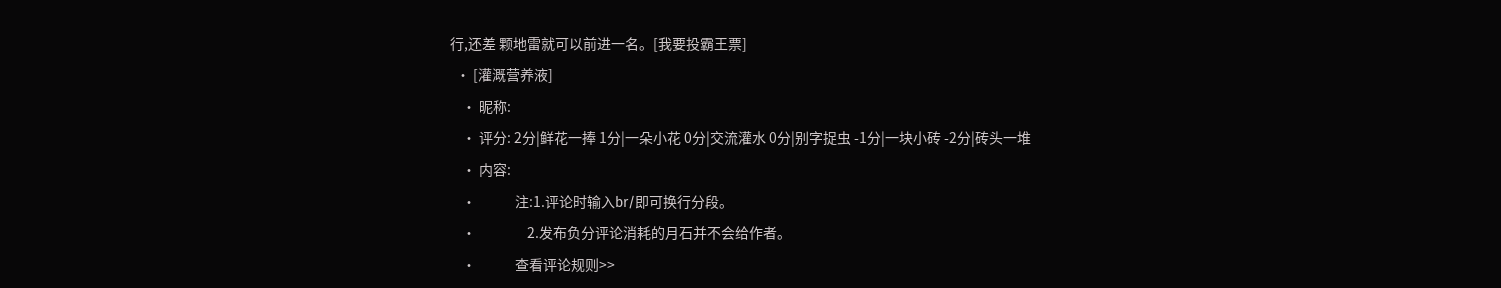行,还差 颗地雷就可以前进一名。[我要投霸王票]
  • [灌溉营养液]
    • 昵称:
    • 评分: 2分|鲜花一捧 1分|一朵小花 0分|交流灌水 0分|别字捉虫 -1分|一块小砖 -2分|砖头一堆
    • 内容:
    •             注:1.评论时输入br/即可换行分段。
    •                 2.发布负分评论消耗的月石并不会给作者。
    •             查看评论规则>>